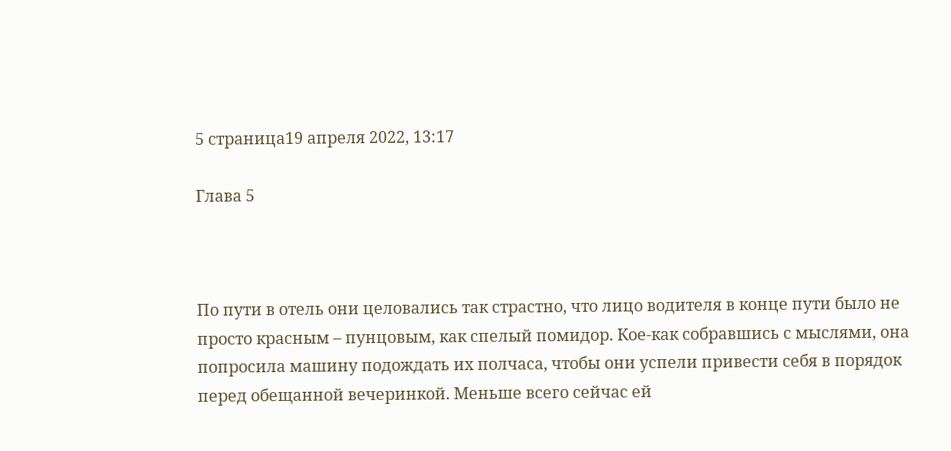5 страница19 апреля 2022, 13:17

Глава 5



По пути в отель они целовались так страстно, что лицо водителя в конце пути было не просто красным – пунцовым, как спелый помидор. Кое-как собравшись с мыслями, она попросила машину подождать их полчаса, чтобы они успели привести себя в порядок перед обещанной вечеринкой. Меньше всего сейчас ей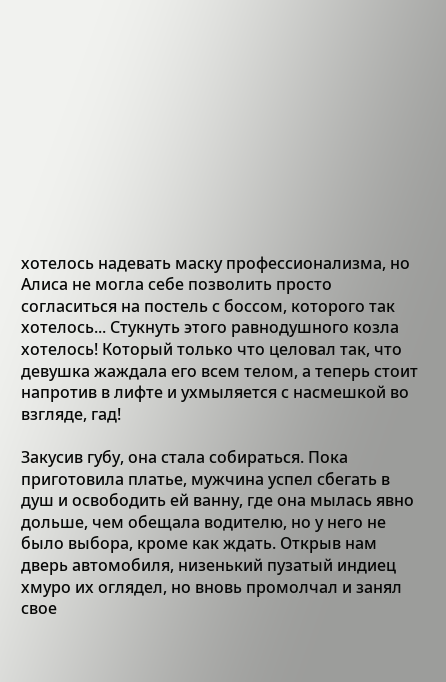хотелось надевать маску профессионализма, но Алиса не могла себе позволить просто согласиться на постель с боссом, которого так хотелось... Стукнуть этого равнодушного козла хотелось! Который только что целовал так, что девушка жаждала его всем телом, а теперь стоит напротив в лифте и ухмыляется с насмешкой во взгляде, гад!

Закусив губу, она стала собираться. Пока приготовила платье, мужчина успел сбегать в душ и освободить ей ванну, где она мылась явно дольше, чем обещала водителю, но у него не было выбора, кроме как ждать. Открыв нам дверь автомобиля, низенький пузатый индиец хмуро их оглядел, но вновь промолчал и занял свое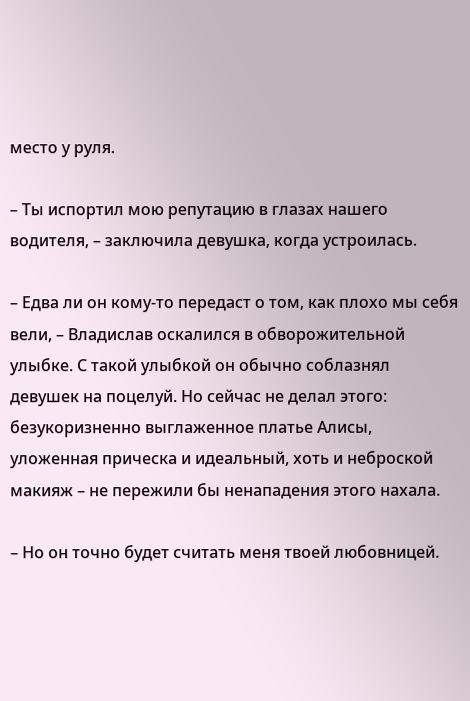место у руля.

– Ты испортил мою репутацию в глазах нашего водителя, – заключила девушка, когда устроилась.

– Едва ли он кому-то передаст о том, как плохо мы себя вели, – Владислав оскалился в обворожительной улыбке. С такой улыбкой он обычно соблазнял девушек на поцелуй. Но сейчас не делал этого: безукоризненно выглаженное платье Алисы, уложенная прическа и идеальный, хоть и неброской макияж – не пережили бы ненападения этого нахала.

– Но он точно будет считать меня твоей любовницей.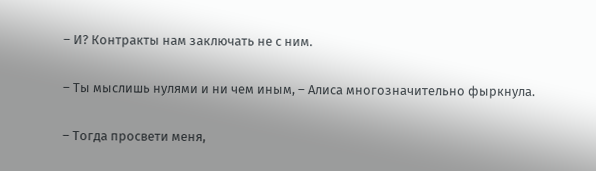– И? Контракты нам заключать не с ним.

– Ты мыслишь нулями и ни чем иным, – Алиса многозначительно фыркнула.

– Тогда просвети меня,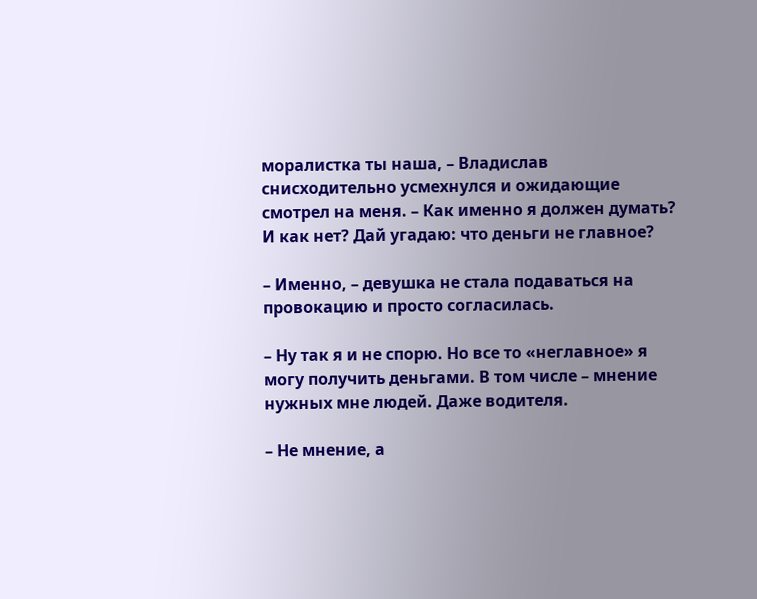моралистка ты наша, – Владислав снисходительно усмехнулся и ожидающие смотрел на меня. – Как именно я должен думать? И как нет? Дай угадаю: что деньги не главное?

– Именно, – девушка не стала подаваться на провокацию и просто согласилась.

– Ну так я и не спорю. Но все то «неглавное» я могу получить деньгами. В том числе – мнение нужных мне людей. Даже водителя.

– Не мнение, а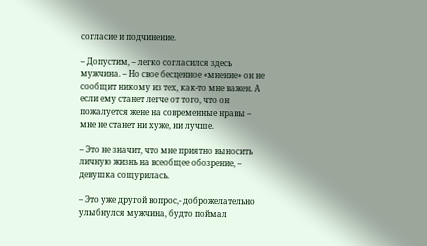согласие и подчинение.

– Допустим, – легко согласился здесь мужчина. – Но свое бесценное «мнение» он не сообщит никому из тех, как-то мне важен. А если ему станет легче от того, что он пожалуется жене на современные нравы – мне не станет ни хуже, ни лучше.

– Это не значит, что мне приятно выносить личную жизнь на всеобщее обозрение, – девушка сощурилась.

– Это уже другой вопрос,- доброжелательно улыбнулся мужчина, будто поймал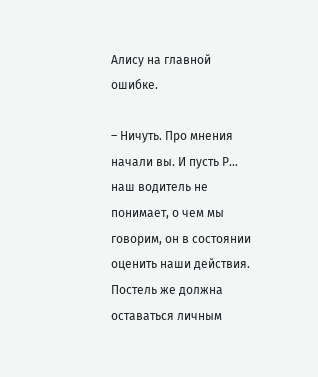Алису на главной ошибке.

– Ничуть. Про мнения начали вы. И пусть Р... наш водитель не понимает, о чем мы говорим, он в состоянии оценить наши действия. Постель же должна оставаться личным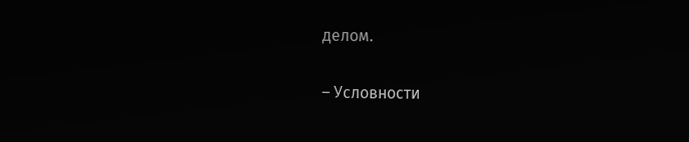делом.

– Условности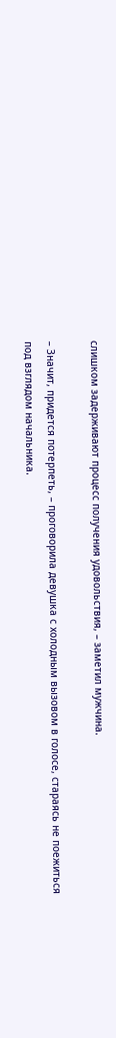слишком задерживают процесс получения удовольствия, – заметил мужчина.

– Значит, придется потерпеть, – проговорила девушка с холодным вызовом в голосе, стараясь не поежиться под взглядом начальника.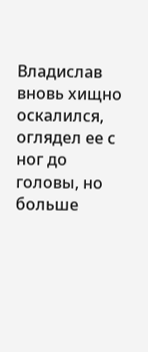Владислав вновь хищно оскалился, оглядел ее с ног до головы, но больше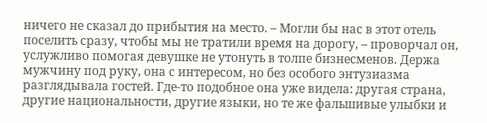ничего не сказал до прибытия на место. – Могли бы нас в этот отель поселить сразу, чтобы мы не тратили время на дорогу, – проворчал он, услужливо помогая девушке не утонуть в толпе бизнесменов. Держа мужчину под руку, она с интересом, но без особого энтузиазма разглядывала гостей. Где-то подобное она уже видела: другая страна, другие национальности, другие языки, но те же фальшивые улыбки и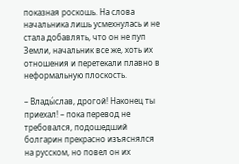показная роскошь. На слова начальника лишь усмехнулась и не стала добавлять, что он не пуп Земли, начальник все же, хоть их отношения и перетекали плавно в неформальную плоскость.

– Влады́слав, дрогой! Наконец ты приехал! – пока перевод не требовался, подошедший болгарин прекрасно изъяснялся на русском, но повел он их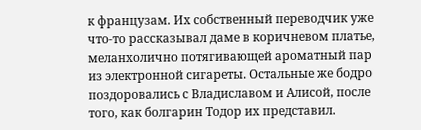к французам. Их собственный переводчик уже что-то рассказывал даме в коричневом платье, меланхолично потягивающей ароматный пар из электронной сигареты. Остальные же бодро поздоровались с Владиславом и Алисой, после того, как болгарин Тодор их представил.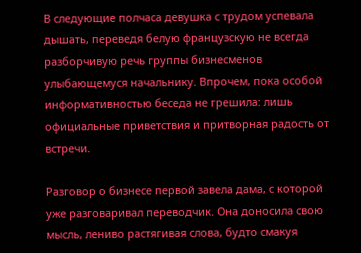В следующие полчаса девушка с трудом успевала дышать, переведя белую французскую не всегда разборчивую речь группы бизнесменов улыбающемуся начальнику. Впрочем, пока особой информативностью беседа не грешила: лишь официальные приветствия и притворная радость от встречи.

Разговор о бизнесе первой завела дама, с которой уже разговаривал переводчик. Она доносила свою мысль, лениво растягивая слова, будто смакуя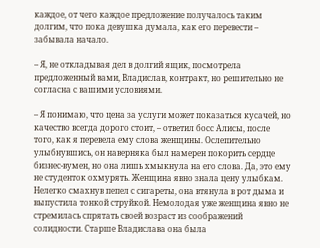каждое, от чего каждое предложение получалось таким долгим, что пока девушка думала, как его перевести – забывала начало.

– Я, не откладывая дел в долгий ящик, посмотрела предложенный вами, Владислав, контракт, но решительно не согласна с вашими условиями.

– Я понимаю, что цена за услуги может показаться кусачей, но качество всегда дорого стоит, – ответил босс Алисы, после того, как я перевела ему слова женщины. Ослепительно улыбнувшись, он наверняка был намерен покорить сердце бизнес-вумен, но она лишь хмыкнула на его слова. Да, это ему не студенток охмурять. Женщина явно знала цену улыбкам. Нелегко смахнув пепел с сигареты, она втянула в рот дыма и выпустила тонкой струйкой. Немолодая уже женщина явно не стремилась спрятать своей возраст из соображений солидности. Старше Владислава она была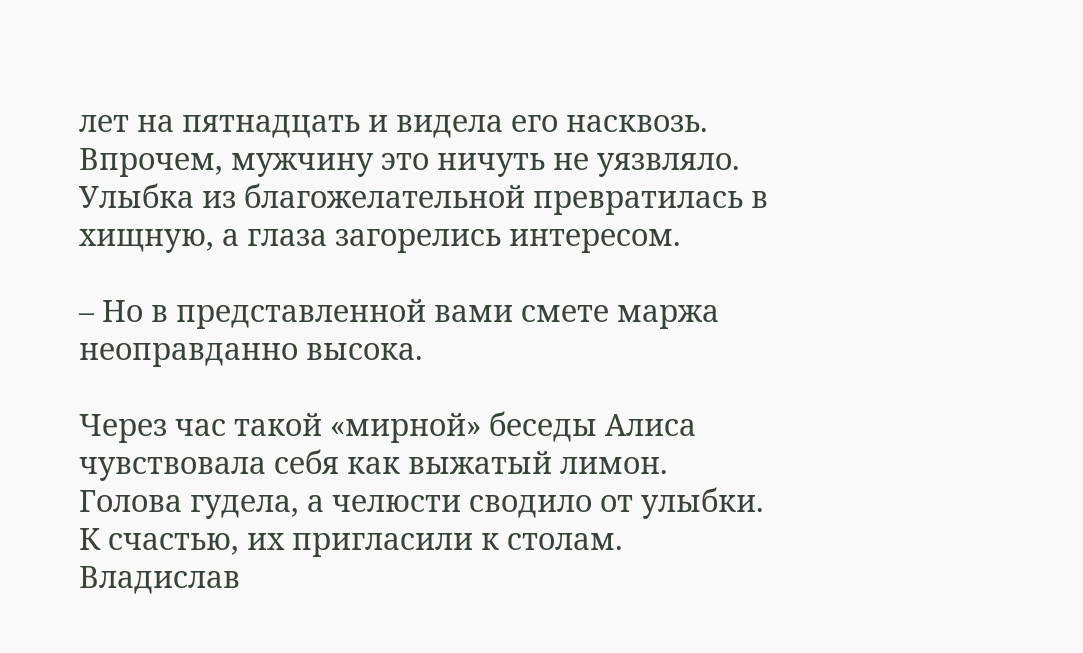лет на пятнадцать и видела его насквозь. Впрочем, мужчину это ничуть не уязвляло. Улыбка из благожелательной превратилась в хищную, а глаза загорелись интересом.

– Но в представленной вами смете маржа неоправданно высока.

Через час такой «мирной» беседы Алиса чувствовала себя как выжатый лимон. Голова гудела, а челюсти сводило от улыбки. К счастью, их пригласили к столам. Владислав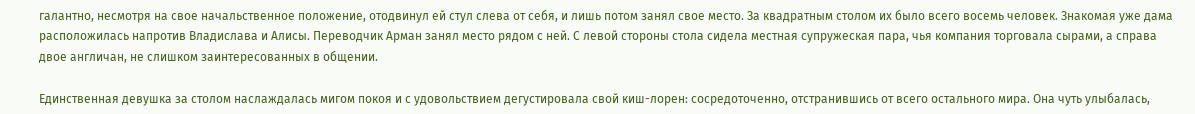галантно, несмотря на свое начальственное положение, отодвинул ей стул слева от себя, и лишь потом занял свое место. За квадратным столом их было всего восемь человек. Знакомая уже дама расположилась напротив Владислава и Алисы. Переводчик Арман занял место рядом с ней. С левой стороны стола сидела местная супружеская пара, чья компания торговала сырами, а справа двое англичан, не слишком заинтересованных в общении.

Единственная девушка за столом наслаждалась мигом покоя и с удовольствием дегустировала свой киш-лорен: сосредоточенно, отстранившись от всего остального мира. Она чуть улыбалась,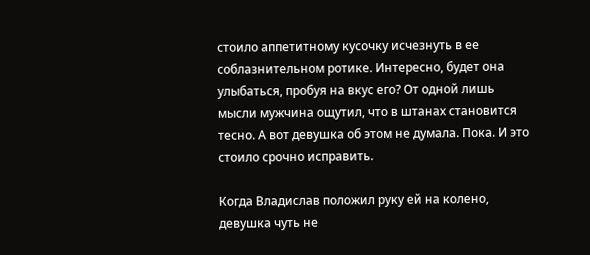стоило аппетитному кусочку исчезнуть в ее соблазнительном ротике. Интересно, будет она улыбаться, пробуя на вкус его? От одной лишь мысли мужчина ощутил, что в штанах становится тесно. А вот девушка об этом не думала. Пока. И это стоило срочно исправить.

Когда Владислав положил руку ей на колено, девушка чуть не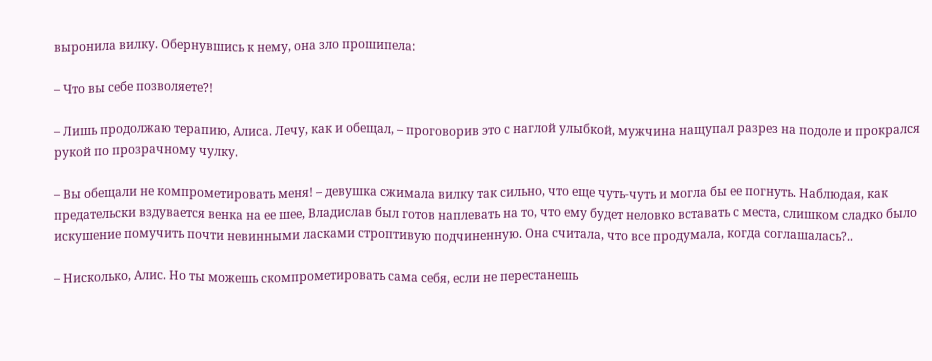выронила вилку. Обернувшись к нему, она зло прошипела:

– Что вы себе позволяете?!

– Лишь продолжаю терапию, Алиса. Лечу, как и обещал, – проговорив это с наглой улыбкой, мужчина нащупал разрез на подоле и прокрался рукой по прозрачному чулку.

– Вы обещали не компрометировать меня! – девушка сжимала вилку так сильно, что еще чуть-чуть и могла бы ее погнуть. Наблюдая, как предательски вздувается венка на ее шее, Владислав был готов наплевать на то, что ему будет неловко вставать с места, слишком сладко было искушение помучить почти невинными ласками строптивую подчиненную. Она считала, что все продумала, когда соглашалась?..

– Нисколько, Алис. Но ты можешь скомпрометировать сама себя, если не перестанешь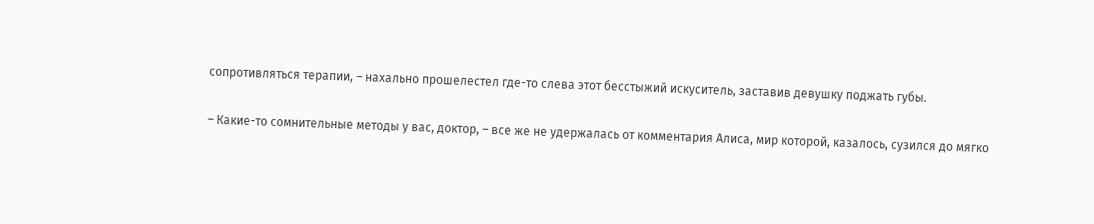сопротивляться терапии, – нахально прошелестел где-то слева этот бесстыжий искуситель, заставив девушку поджать губы.

– Какие-то сомнительные методы у вас, доктор, – все же не удержалась от комментария Алиса, мир которой, казалось, сузился до мягко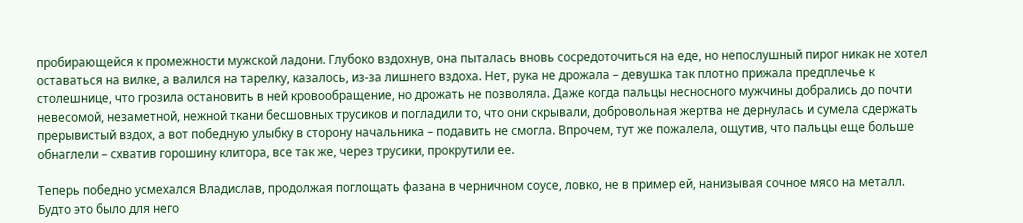пробирающейся к промежности мужской ладони. Глубоко вздохнув, она пыталась вновь сосредоточиться на еде, но непослушный пирог никак не хотел оставаться на вилке, а валился на тарелку, казалось, из-за лишнего вздоха. Нет, рука не дрожала – девушка так плотно прижала предплечье к столешнице, что грозила остановить в ней кровообращение, но дрожать не позволяла. Даже когда пальцы несносного мужчины добрались до почти невесомой, незаметной, нежной ткани бесшовных трусиков и погладили то, что они скрывали, добровольная жертва не дернулась и сумела сдержать прерывистый вздох, а вот победную улыбку в сторону начальника – подавить не смогла. Впрочем, тут же пожалела, ощутив, что пальцы еще больше обнаглели – схватив горошину клитора, все так же, через трусики, прокрутили ее.

Теперь победно усмехался Владислав, продолжая поглощать фазана в черничном соусе, ловко, не в пример ей, нанизывая сочное мясо на металл. Будто это было для него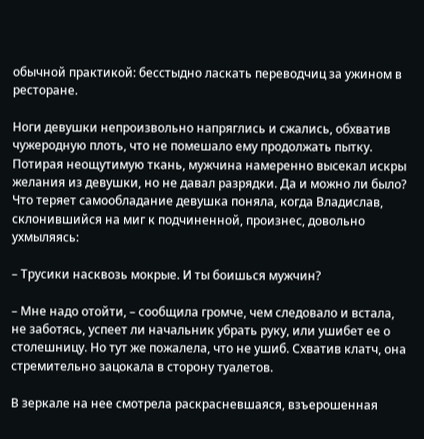обычной практикой: бесстыдно ласкать переводчиц за ужином в ресторане.

Ноги девушки непроизвольно напряглись и сжались, обхватив чужеродную плоть, что не помешало ему продолжать пытку. Потирая неощутимую ткань, мужчина намеренно высекал искры желания из девушки, но не давал разрядки. Да и можно ли было? Что теряет самообладание девушка поняла, когда Владислав, склонившийся на миг к подчиненной, произнес, довольно ухмыляясь:

– Трусики насквозь мокрые. И ты боишься мужчин?

– Мне надо отойти, – сообщила громче, чем следовало и встала, не заботясь, успеет ли начальник убрать руку, или ушибет ее о столешницу. Но тут же пожалела, что не ушиб. Схватив клатч, она стремительно зацокала в сторону туалетов.

В зеркале на нее смотрела раскрасневшаяся, взъерошенная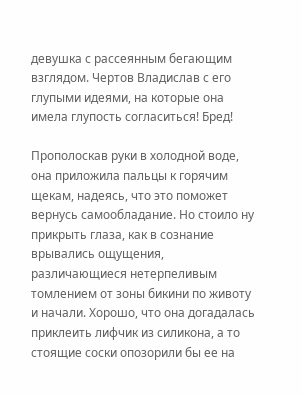девушка с рассеянным бегающим взглядом. Чертов Владислав с его глупыми идеями, на которые она имела глупость согласиться! Бред!

Прополоскав руки в холодной воде, она приложила пальцы к горячим щекам, надеясь, что это поможет вернусь самообладание. Но стоило ну прикрыть глаза, как в сознание врывались ощущения, различающиеся нетерпеливым томлением от зоны бикини по животу и начали. Хорошо, что она догадалась приклеить лифчик из силикона, а то стоящие соски опозорили бы ее на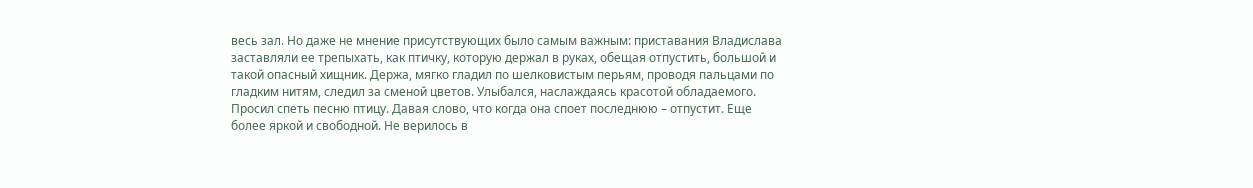весь зал. Но даже не мнение присутствующих было самым важным: приставания Владислава заставляли ее трепыхать, как птичку, которую держал в руках, обещая отпустить, большой и такой опасный хищник. Держа, мягко гладил по шелковистым перьям, проводя пальцами по гладким нитям, следил за сменой цветов. Улыбался, наслаждаясь красотой обладаемого. Просил спеть песню птицу. Давая слово, что когда она споет последнюю – отпустит. Еще более яркой и свободной. Не верилось в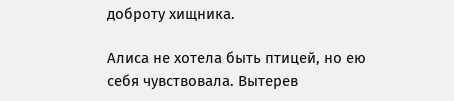доброту хищника.

Алиса не хотела быть птицей, но ею себя чувствовала. Вытерев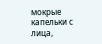мокрые капельки с лица,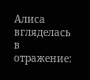Алиса вгляделась в отражение: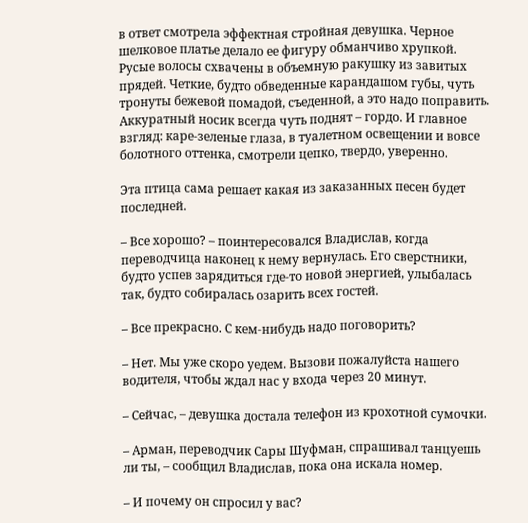в ответ смотрела эффектная стройная девушка. Черное шелковое платье делало ее фигуру обманчиво хрупкой. Русые волосы схвачены в объемную ракушку из завитых прядей. Четкие, будто обведенные карандашом губы, чуть тронуты бежевой помадой, съеденной, а это надо поправить. Аккуратный носик всегда чуть поднят – гордо. И главное взгляд: каре-зеленые глаза, в туалетном освещении и вовсе болотного оттенка, смотрели цепко, твердо, уверенно.

Эта птица сама решает какая из заказанных песен будет последней.

– Все хорошо? – поинтересовался Владислав, когда переводчица наконец к нему вернулась. Его сверстники, будто успев зарядиться где-то новой энергией, улыбалась так, будто собиралась озарить всех гостей.

– Все прекрасно. С кем-нибудь надо поговорить?

– Нет. Мы уже скоро уедем. Вызови пожалуйста нашего водителя, чтобы ждал нас у входа через 20 минут.

– Сейчас, – девушка достала телефон из крохотной сумочки.

– Арман, переводчик Сары Шуфман, спрашивал танцуешь ли ты, – сообщил Владислав, пока она искала номер.

– И почему он спросил у вас?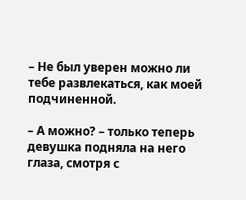– Не был уверен можно ли тебе развлекаться, как моей подчиненной.

– А можно? – только теперь девушка подняла на него глаза, смотря с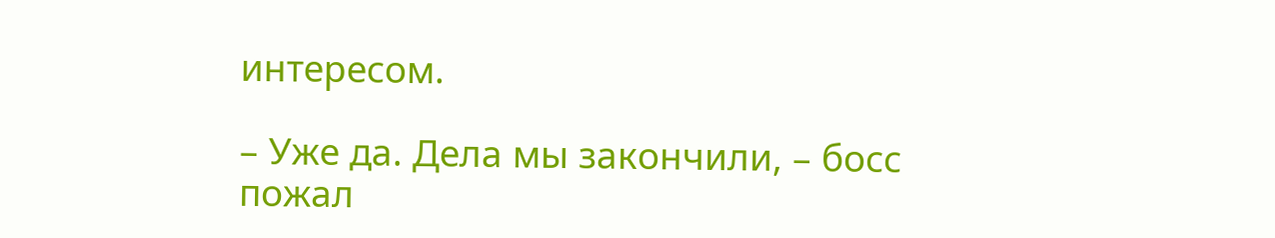интересом.

– Уже да. Дела мы закончили, – босс пожал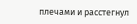плечами и расстегнул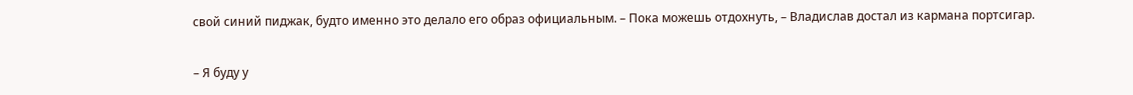свой синий пиджак, будто именно это делало его образ официальным. – Пока можешь отдохнуть, – Владислав достал из кармана портсигар.

– Я буду у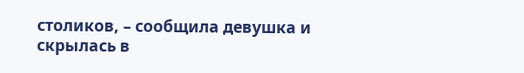столиков, – сообщила девушка и скрылась в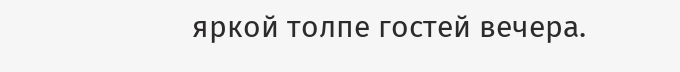яркой толпе гостей вечера.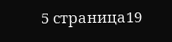5 страница19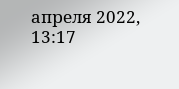апреля 2022, 13:17